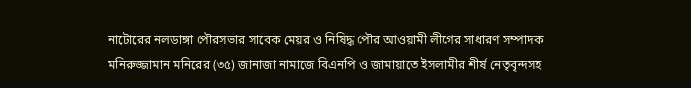নাটোরের নলডাঙ্গা পৌরসভার সাবেক মেয়র ও নিষিদ্ধ পৌর আওয়ামী লীগের সাধারণ সম্পাদক মনিরুজ্জামান মনিরের (৩৫) জানাজা নামাজে বিএনপি ও জামায়াতে ইসলামীর শীর্ষ নেতৃবৃন্দসহ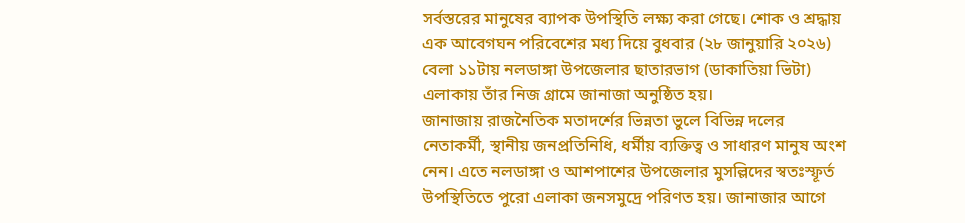সর্বস্তরের মানুষের ব্যাপক উপস্থিতি লক্ষ্য করা গেছে। শোক ও শ্রদ্ধায় এক আবেগঘন পরিবেশের মধ্য দিয়ে বুধবার (২৮ জানুয়ারি ২০২৬) বেলা ১১টায় নলডাঙ্গা উপজেলার ছাতারভাগ (ডাকাতিয়া ভিটা) এলাকায় তাঁর নিজ গ্রামে জানাজা অনুষ্ঠিত হয়।
জানাজায় রাজনৈতিক মতাদর্শের ভিন্নতা ভুলে বিভিন্ন দলের নেতাকর্মী, স্থানীয় জনপ্রতিনিধি, ধর্মীয় ব্যক্তিত্ব ও সাধারণ মানুষ অংশ নেন। এতে নলডাঙ্গা ও আশপাশের উপজেলার মুসল্লিদের স্বতঃস্ফূর্ত উপস্থিতিতে পুরো এলাকা জনসমুদ্রে পরিণত হয়। জানাজার আগে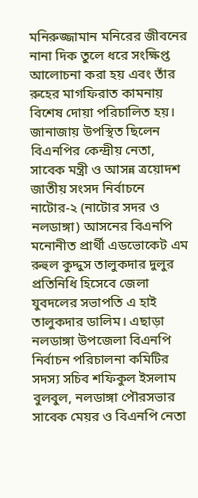মনিরুজ্জামান মনিরের জীবনের নানা দিক তুলে ধরে সংক্ষিপ্ত আলোচনা করা হয় এবং তাঁর রুহের মাগফিরাত কামনায় বিশেষ দোয়া পরিচালিত হয়।
জানাজায় উপস্থিত ছিলেন বিএনপির কেন্দ্রীয় নেতা, সাবেক মন্ত্রী ও আসন্ন ত্রয়োদশ জাতীয় সংসদ নির্বাচনে নাটোর-২ (নাটোর সদর ও নলডাঙ্গা) আসনের বিএনপি মনোনীত প্রার্থী এডভোকেট এম রুহুল কুদ্দুস তালুকদার দুলুর প্রতিনিধি হিসেবে জেলা যুবদলের সভাপতি এ হাই তালুকদার ডালিম। এছাড়া নলডাঙ্গা উপজেলা বিএনপি নির্বাচন পরিচালনা কমিটির সদস্য সচিব শফিকুল ইসলাম বুলবুল, নলডাঙ্গা পৌরসভার সাবেক মেয়র ও বিএনপি নেতা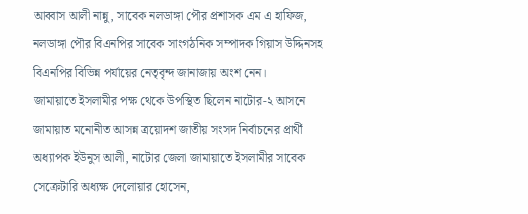আব্বাস আলী নান্নু, সাবেক নলডাঙ্গা পৌর প্রশাসক এম এ হাফিজ, নলডাঙ্গা পৌর বিএনপির সাবেক সাংগঠনিক সম্পাদক গিয়াস উদ্দিনসহ বিএনপির বিভিন্ন পর্যায়ের নেতৃবৃন্দ জানাজায় অংশ নেন।
জামায়াতে ইসলামীর পক্ষ থেকে উপস্থিত ছিলেন নাটোর-২ আসনে জামায়াত মনোনীত আসন্ন ত্রয়োদশ জাতীয় সংসদ নির্বাচনের প্রার্থী অধ্যাপক ইউনুস আলী, নাটোর জেলা জামায়াতে ইসলামীর সাবেক সেক্রেটারি অধ্যক্ষ দেলোয়ার হোসেন,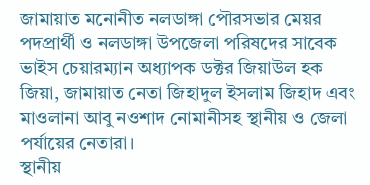জামায়াত মনোনীত নলডাঙ্গা পৌরসভার মেয়র পদপ্রার্থী ও নলডাঙ্গা উপজেলা পরিষদের সাবেক ভাইস চেয়ারম্যান অধ্যাপক ডক্টর জিয়াউল হক জিয়া, জামায়াত নেতা জিহাদুল ইসলাম জিহাদ এবং মাওলানা আবু নওশাদ নোমানীসহ স্থানীয় ও জেলা পর্যায়ের নেতারা।
স্থানীয়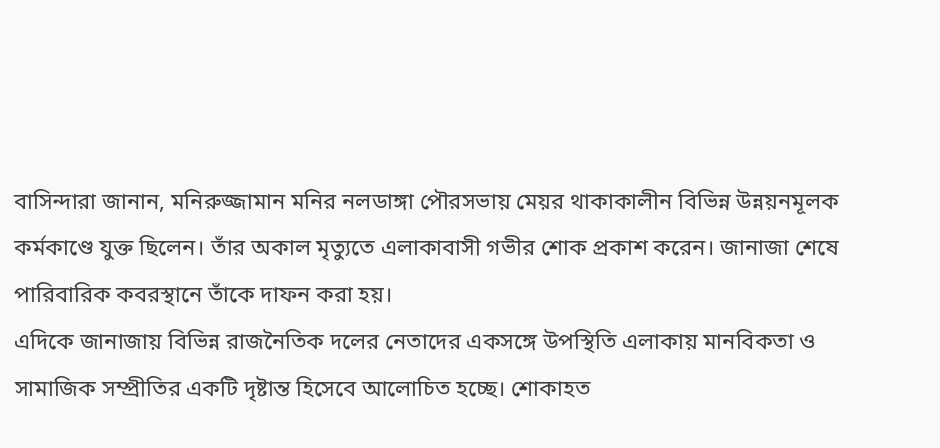বাসিন্দারা জানান, মনিরুজ্জামান মনির নলডাঙ্গা পৌরসভায় মেয়র থাকাকালীন বিভিন্ন উন্নয়নমূলক কর্মকাণ্ডে যুক্ত ছিলেন। তাঁর অকাল মৃত্যুতে এলাকাবাসী গভীর শোক প্রকাশ করেন। জানাজা শেষে পারিবারিক কবরস্থানে তাঁকে দাফন করা হয়।
এদিকে জানাজায় বিভিন্ন রাজনৈতিক দলের নেতাদের একসঙ্গে উপস্থিতি এলাকায় মানবিকতা ও সামাজিক সম্প্রীতির একটি দৃষ্টান্ত হিসেবে আলোচিত হচ্ছে। শোকাহত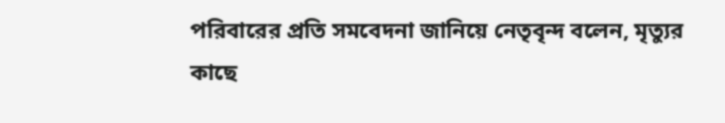পরিবারের প্রতি সমবেদনা জানিয়ে নেতৃবৃন্দ বলেন, মৃত্যুর কাছে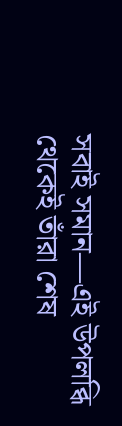সবাই সমান—এই উপলব্ধি থেকেই তাঁরা শেষ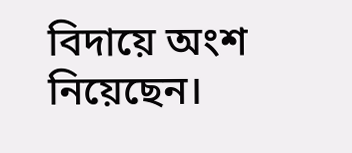বিদায়ে অংশ নিয়েছেন।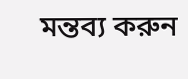মন্তব্য করুন